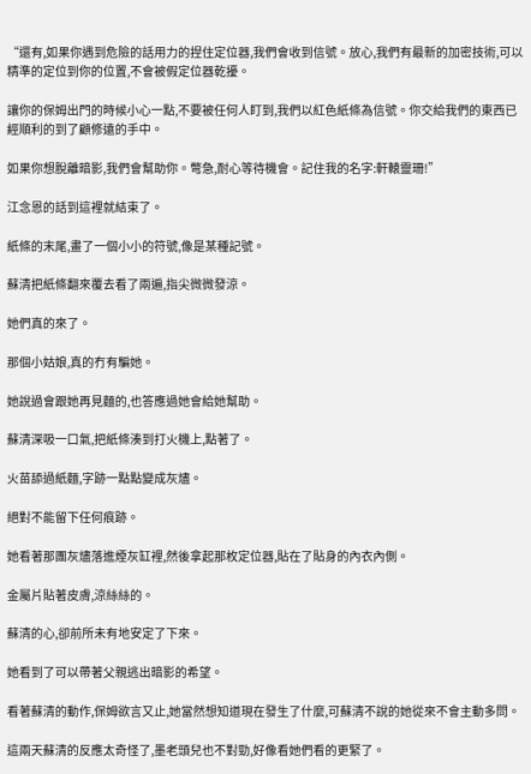“還有,如果你遇到危險的話用力的捏住定位器,我們會收到信號。放心,我們有最新的加密技術,可以精準的定位到你的位置,不會被假定位器乾擾。

讓你的保姆出門的時候小心一點,不要被任何人盯到,我們以紅色紙條為信號。你交給我們的東西已經順利的到了顧修遠的手中。

如果你想脫離暗影,我們會幫助你。彆急,耐心等待機會。記住我的名字:軒轅靈珊!”

江念恩的話到這裡就結束了。

紙條的末尾,畫了一個小小的符號,像是某種記號。

蘇清把紙條翻來覆去看了兩遍,指尖微微發涼。

她們真的來了。

那個小姑娘,真的冇有騙她。

她說過會跟她再見麵的,也答應過她會給她幫助。

蘇清深吸一口氣,把紙條湊到打火機上,點著了。

火苗舔過紙麵,字跡一點點變成灰燼。

絕對不能留下任何痕跡。

她看著那團灰燼落進煙灰缸裡,然後拿起那枚定位器,貼在了貼身的內衣內側。

金屬片貼著皮膚,涼絲絲的。

蘇清的心,卻前所未有地安定了下來。

她看到了可以帶著父親逃出暗影的希望。

看著蘇清的動作,保姆欲言又止,她當然想知道現在發生了什麼,可蘇清不說的她從來不會主動多問。

這兩天蘇清的反應太奇怪了,墨老頭兒也不對勁,好像看她們看的更緊了。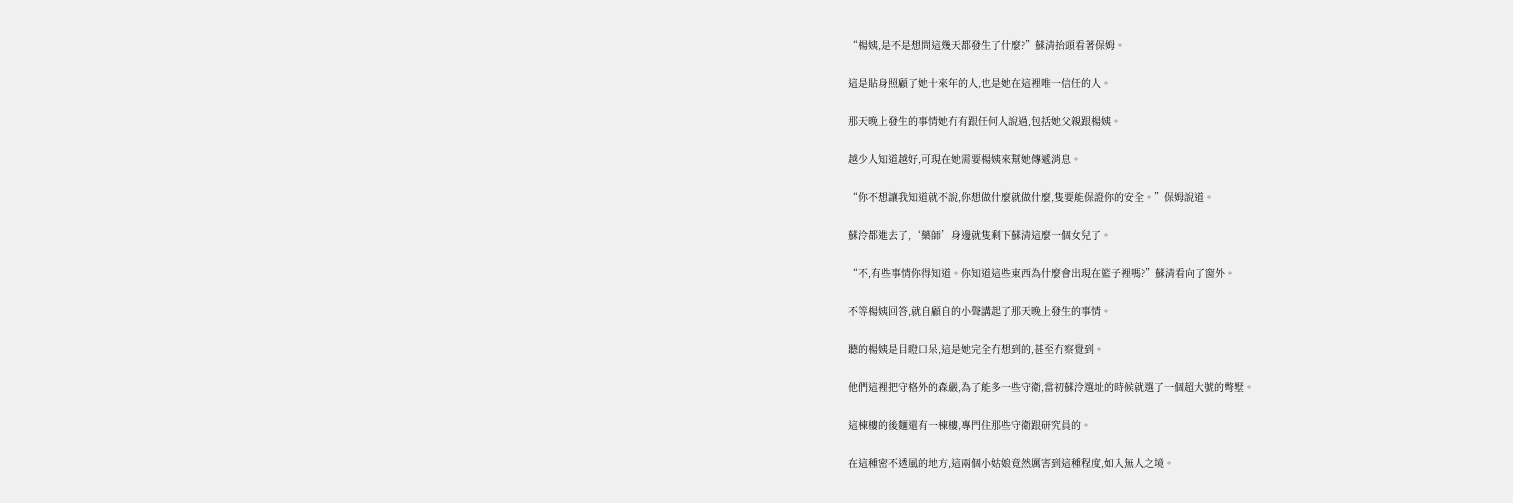“楊姨,是不是想問這幾天都發生了什麼?”蘇清抬頭看著保姆。

這是貼身照顧了她十來年的人,也是她在這裡唯一信任的人。

那天晚上發生的事情她冇有跟任何人說過,包括她父親跟楊姨。

越少人知道越好,可現在她需要楊姨來幫她傳遞消息。

“你不想讓我知道就不說,你想做什麼就做什麼,隻要能保證你的安全。”保姆說道。

蘇泠都進去了,‘藥師’身邊就隻剩下蘇清這麼一個女兒了。

“不,有些事情你得知道。你知道這些東西為什麼會出現在籃子裡嗎?”蘇清看向了窗外。

不等楊姨回答,就自顧自的小聲講起了那天晚上發生的事情。

聽的楊姨是目瞪口呆,這是她完全冇想到的,甚至冇察覺到。

他們這裡把守格外的森嚴,為了能多一些守衛,當初蘇泠選址的時候就選了一個超大號的彆墅。

這棟樓的後麵還有一棟樓,專門住那些守衛跟研究員的。

在這種密不透風的地方,這兩個小姑娘竟然厲害到這種程度,如入無人之境。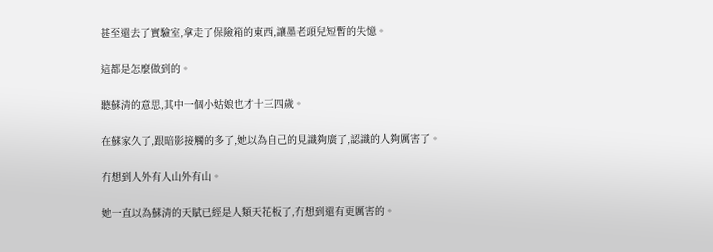甚至還去了實驗室,拿走了保險箱的東西,讓墨老頭兒短暫的失憶。

這都是怎麼做到的。

聽蘇清的意思,其中一個小姑娘也才十三四歲。

在蘇家久了,跟暗影接觸的多了,她以為自己的見識夠廣了,認識的人夠厲害了。

冇想到人外有人山外有山。

她一直以為蘇清的天賦已經是人類天花板了,冇想到還有更厲害的。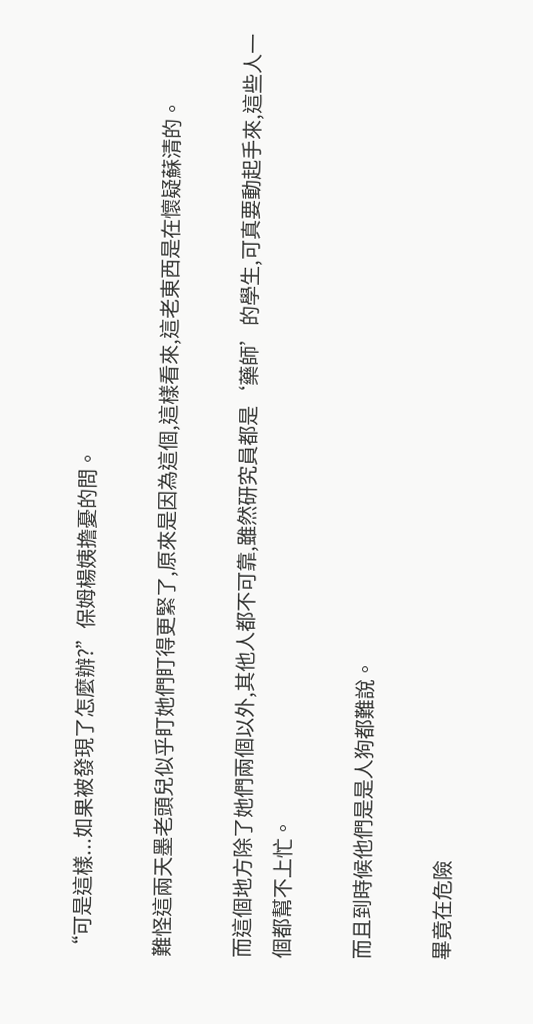“可是這樣...如果被發現了怎麼辦?”保姆楊姨擔憂的問。

難怪這兩天墨老頭兒似乎盯她們盯得更緊了,原來是因為這個,這樣看來,這老東西是在懷疑蘇清的。

而這個地方除了她們兩個以外,其他人都不可靠,雖然研究員都是‘藥師’的學生,可真要動起手來,這些人一個都幫不上忙。

而且到時候他們是是人狗都難說。

畢竟在危險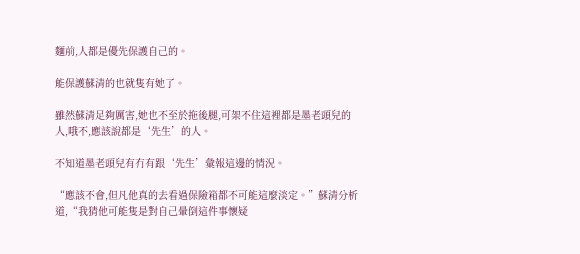麵前,人都是優先保護自己的。

能保護蘇清的也就隻有她了。

雖然蘇清足夠厲害,她也不至於拖後腿,可架不住這裡都是墨老頭兒的人,哦不,應該說都是‘先生’的人。

不知道墨老頭兒有冇有跟‘先生’彙報這邊的情況。

“應該不會,但凡他真的去看過保險箱都不可能這麼淡定。”蘇清分析道,“我猜他可能隻是對自己暈倒這件事懷疑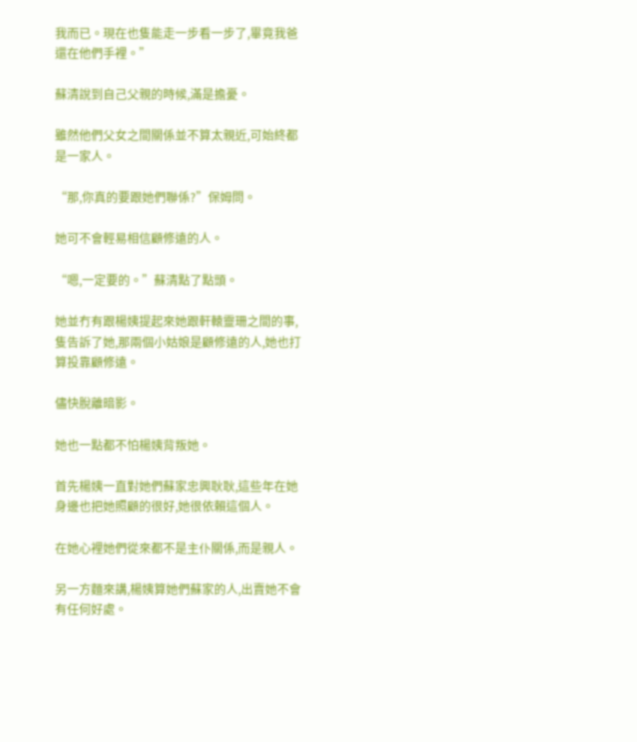我而已。現在也隻能走一步看一步了,畢竟我爸還在他們手裡。”

蘇清說到自己父親的時候,滿是擔憂。

雖然他們父女之間關係並不算太親近,可始終都是一家人。

“那,你真的要跟她們聯係?”保姆問。

她可不會輕易相信顧修遠的人。

“嗯,一定要的。”蘇清點了點頭。

她並冇有跟楊姨提起來她跟軒轅靈珊之間的事,隻告訴了她,那兩個小姑娘是顧修遠的人,她也打算投靠顧修遠。

儘快脫離暗影。

她也一點都不怕楊姨背叛她。

首先楊姨一直對她們蘇家忠興耿耿,這些年在她身邊也把她照顧的很好,她很依賴這個人。

在她心裡她們從來都不是主仆關係,而是親人。

另一方麵來講,楊姨算她們蘇家的人,出賣她不會有任何好處。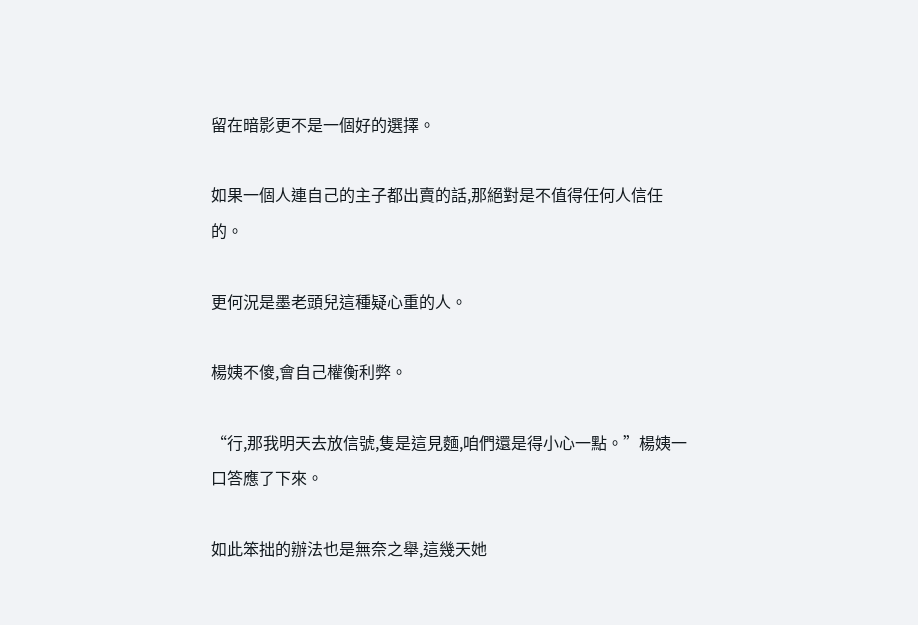留在暗影更不是一個好的選擇。

如果一個人連自己的主子都出賣的話,那絕對是不值得任何人信任的。

更何況是墨老頭兒這種疑心重的人。

楊姨不傻,會自己權衡利弊。

“行,那我明天去放信號,隻是這見麵,咱們還是得小心一點。”楊姨一口答應了下來。

如此笨拙的辦法也是無奈之舉,這幾天她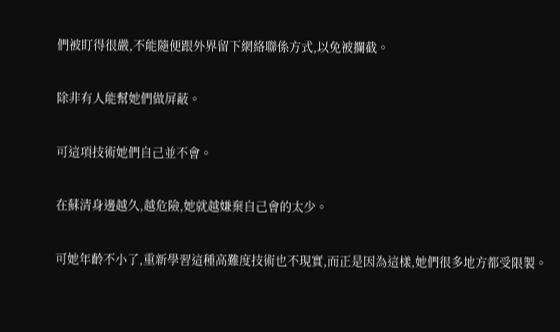們被盯得很嚴,不能隨便跟外界留下網絡聯係方式,以免被攔截。

除非有人能幫她們做屏蔽。

可這項技術她們自己並不會。

在蘇清身邊越久,越危險,她就越嫌棄自己會的太少。

可她年齡不小了,重新學習這種高難度技術也不現實,而正是因為這樣,她們很多地方都受限製。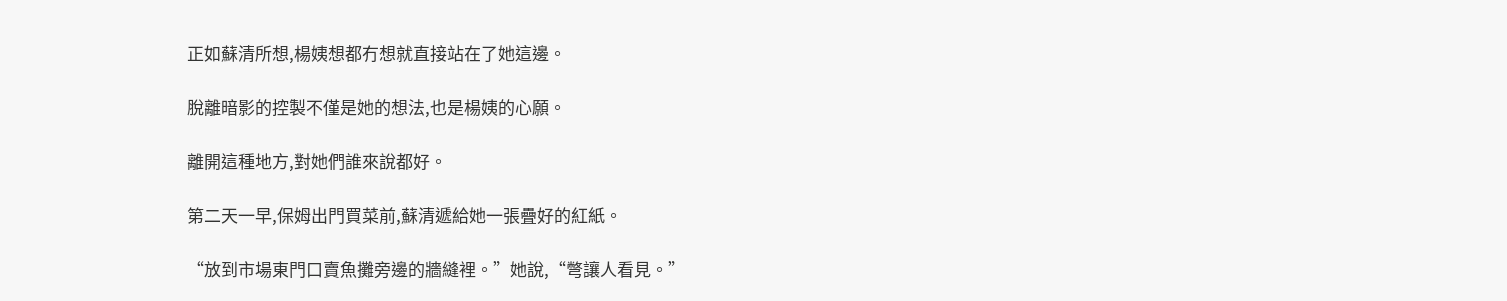正如蘇清所想,楊姨想都冇想就直接站在了她這邊。

脫離暗影的控製不僅是她的想法,也是楊姨的心願。

離開這種地方,對她們誰來說都好。

第二天一早,保姆出門買菜前,蘇清遞給她一張疊好的紅紙。

“放到市場東門口賣魚攤旁邊的牆縫裡。”她說,“彆讓人看見。”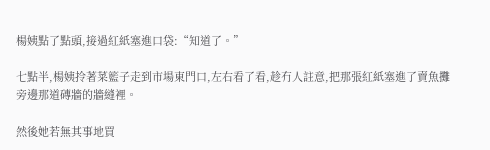楊姨點了點頭,接過紅紙塞進口袋:“知道了。”

七點半,楊姨拎著菜籃子走到市場東門口,左右看了看,趁冇人註意,把那張紅紙塞進了賣魚攤旁邊那道磚牆的牆縫裡。

然後她若無其事地買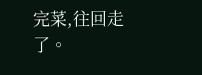完菜,往回走了。